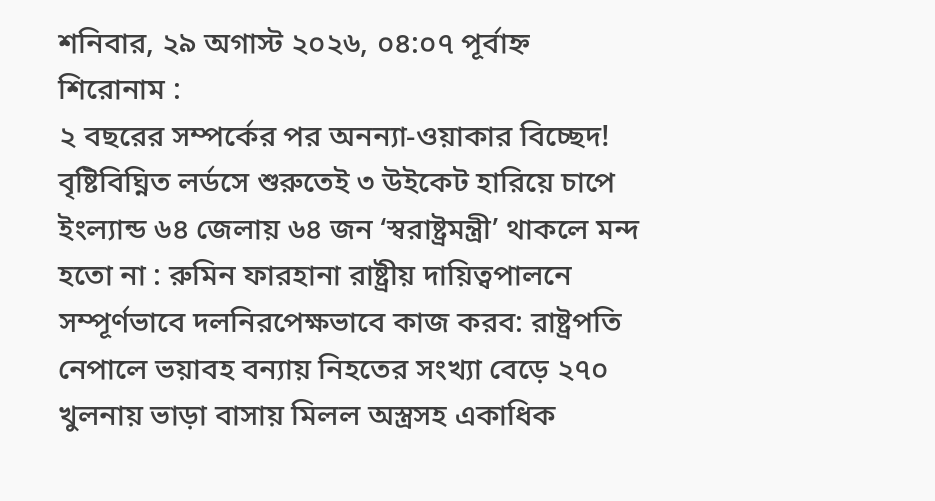শনিবার, ২৯ অগাস্ট ২০২৬, ০৪:০৭ পূর্বাহ্ন
শিরোনাম :
২ বছরের সম্পর্কের পর অনন্যা-ওয়াকার বিচ্ছেদ! বৃষ্টিবিঘ্নিত লর্ডসে শুরুতেই ৩ উইকেট হারিয়ে চাপে ইংল্যান্ড ৬৪ জেলায় ৬৪ জন ‘স্বরাষ্ট্রমন্ত্রী’ থাকলে মন্দ হতো না : রুমিন ফারহানা রাষ্ট্রীয় দায়িত্বপালনে সম্পূর্ণভাবে দলনিরপেক্ষভাবে কাজ করব: রাষ্ট্রপতি নেপালে ভয়াবহ বন্যায় নিহতের সংখ্যা বেড়ে ২৭০ খুলনায় ভাড়া বাসায় মিলল অস্ত্রসহ একাধিক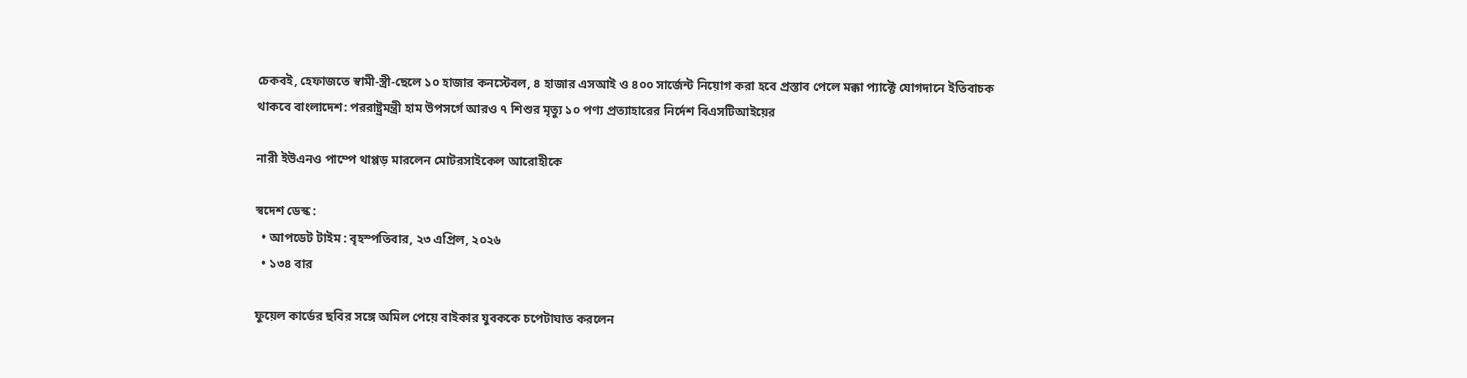চেকবই, হেফাজতে স্বামী-স্ত্রী-ছেলে ১০ হাজার কনস্টেবল, ৪ হাজার এসআই ও ৪০০ সার্জেন্ট নিয়োগ করা হবে প্রস্তাব পেলে মক্কা প্যাক্টে যোগদানে ইতিবাচক থাকবে বাংলাদেশ: পররাষ্ট্রমন্ত্রী হাম উপসর্গে আরও ৭ শিশুর মৃত্যু ১০ পণ্য প্রত্যাহারের নির্দেশ বিএসটিআইয়ের

নারী ইউএনও পাম্পে থাপ্পড় মারলেন মোটরসাইকেল আরোহীকে

স্বদেশ ডেস্ক :
  • আপডেট টাইম : বৃহস্পতিবার, ২৩ এপ্রিল, ২০২৬
  • ১৩৪ বার

ফুয়েল কার্ডের ছবির সঙ্গে অমিল পেয়ে বাইকার যুবককে চপেটাঘাত করলেন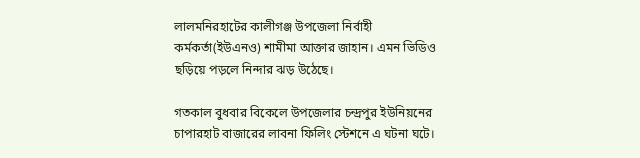লালমনিরহাটের কালীগঞ্জ উপজেলা নির্বাহী কর্মকর্তা(ইউএনও) শামীমা আক্তার জাহান। এমন ভিডিও ছড়িয়ে পড়লে নিন্দার ঝড় উঠেছে।

গতকাল বুধবার বিকেলে উপজেলার চন্দ্রপুর ইউনিয়নের চাপারহাট বাজারের লাবনা ফিলিং স্টেশনে এ ঘটনা ঘটে।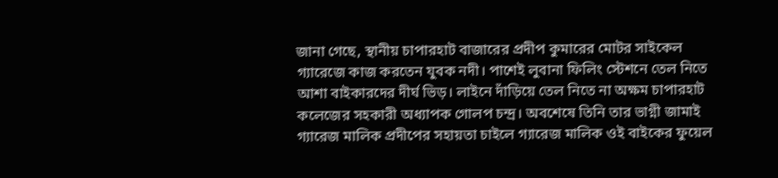জানা গেছে, স্থানীয় চাপারহাট বাজারের প্রদীপ কুমারের মোটর সাইকেল গ্যারেজে কাজ করতেন যুবক নদী। পাশেই লুবানা ফিলিং স্টেশনে তেল নিতে আশা বাইকারদের দীর্ঘ ভিড়। লাইনে দাঁড়িয়ে তেল নিতে না অক্ষম চাপারহাট কলেজের সহকারী অধ্যাপক গোলপ চন্দ্র। অবশেষে তিনি তার ভাগ্নী জামাই গ্যারেজ মালিক প্রদীপের সহায়তা চাইলে গ্যারেজ মালিক ওই বাইকের ফুয়েল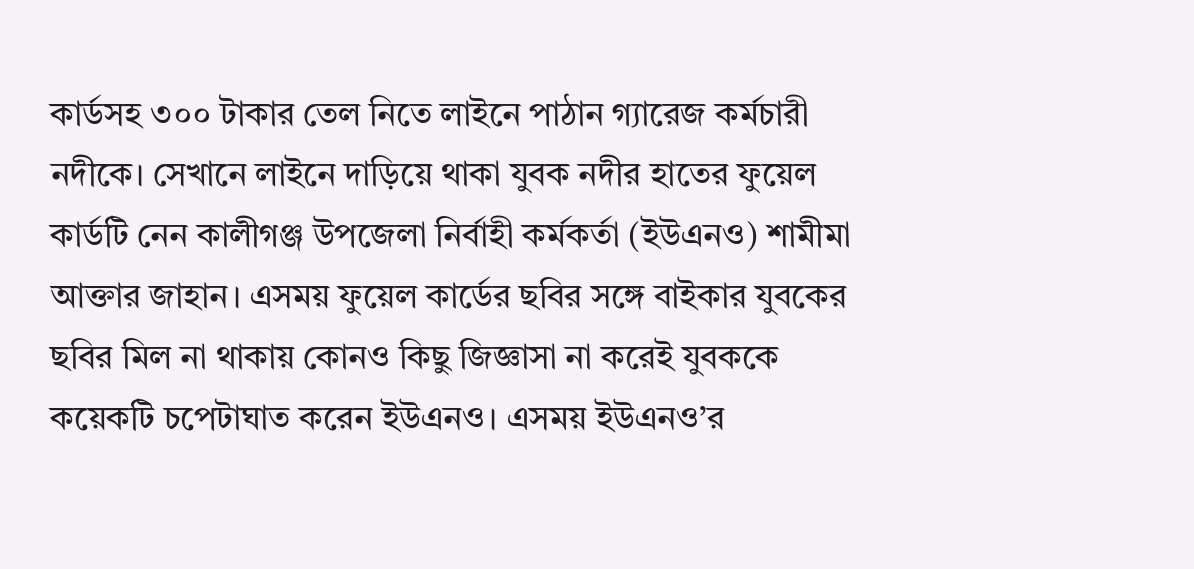কার্ডসহ ৩০০ টাকার তেল নিতে লাইনে পাঠান গ্যারেজ কর্মচারী নদীকে। সেখানে লাইনে দাড়িয়ে থাকা যুবক নদীর হাতের ফুয়েল কার্ডটি নেন কালীগঞ্জ উপজেলা নির্বাহী কর্মকর্তা (ইউএনও) শামীমা আক্তার জাহান। এসময় ফুয়েল কার্ডের ছবির সঙ্গে বাইকার যুবকের ছবির মিল না থাকায় কোনও কিছু জিজ্ঞাসা না করেই যুবককে কয়েকটি চপেটাঘাত করেন ইউএনও। এসময় ইউএনও’র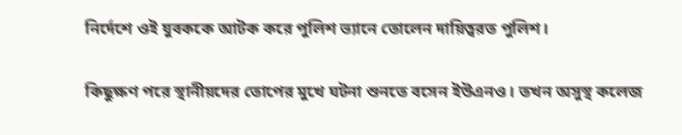নির্দেশে ওই যুবককে আটক করে পুলিশ ভ্যানে তোলেন দায়িত্বরত পুলিশ।

কিছুক্ষণ পরে স্থানীয়দের তোপের মুখে ঘটনা শুনতে বসেন ইউএনও। তখন অসুস্থ কলেজ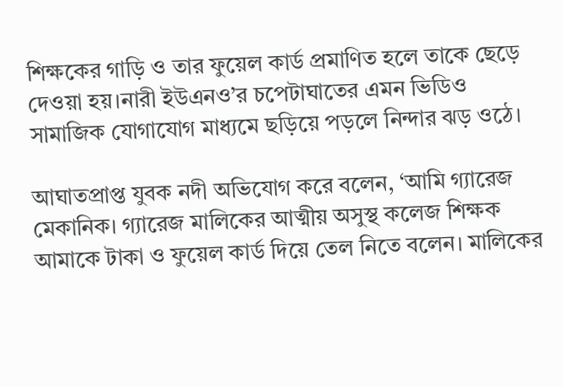শিক্ষকের গাড়ি ও তার ফুয়েল কার্ড প্রমাণিত হলে তাকে ছেড়ে দেওয়া হয়।নারী ইউএনও’র চপেটাঘাতের এমন ভিডিও সামাজিক যোগাযোগ মাধ্যমে ছড়িয়ে পড়লে নিন্দার ঝড় ওঠে।

আঘাতপ্রাপ্ত যুবক নদী অভিযোগ করে বলেন, ‘আমি গ্যারেজ মেকানিক। গ্যারেজ মালিকের আত্মীয় অসুস্থ কলেজ শিক্ষক আমাকে টাকা ও ফুয়েল কার্ড দিয়ে তেল নিতে বলেন। মালিকের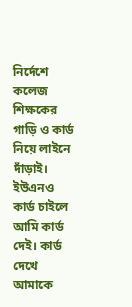নির্দেশে কলেজ শিক্ষকের গাড়ি ও কার্ড নিয়ে লাইনে দাঁড়াই। ইউএনও কার্ড চাইলে আমি কার্ড দেই। কার্ড দেখে আমাকে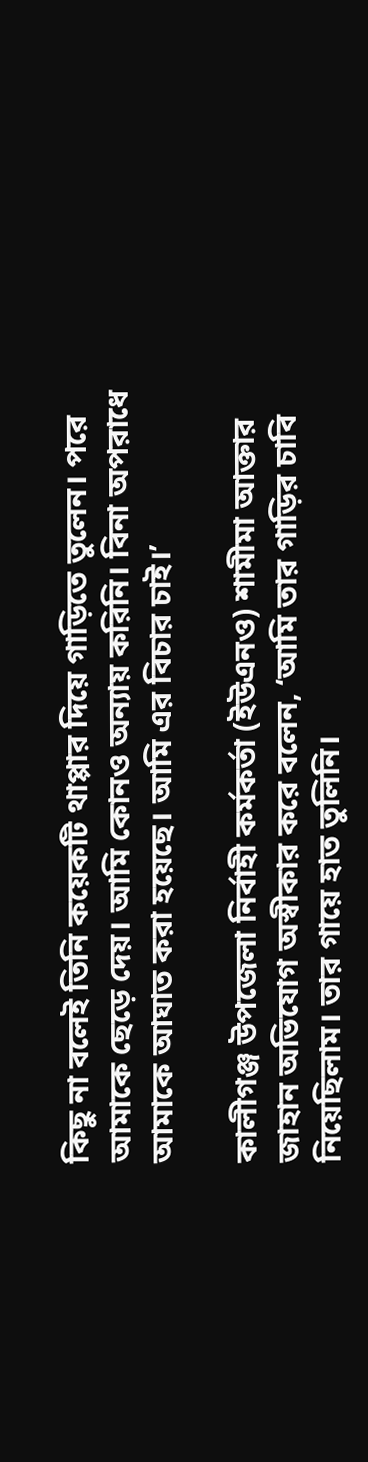কিছু না বলেই তিনি কয়েকটি থাপ্পার দিয়ে গাড়িতে তুলেন। পরে আমাকে ছেড়ে দেয়। আমি কোনও অন্যায় করিনি। বিনা অপরাধে আমাকে আঘাত করা হয়েছে। আমি এর বিচার চাই।’

কালীগঞ্জ উপজেলা নির্বাহী কর্মকর্তা (ইউএনও) শামীমা আক্তার জাহান অভিযোগ অস্বীকার করে বলেন, ‘আমি তার গাড়ির চাবি নিয়েছিলাম। তার গায়ে হাত তুলিনি।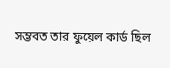সম্ভবত তার ফুয়েল কার্ড ছিল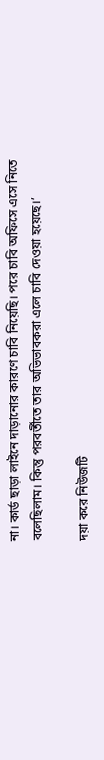না। কার্ড ছাড়া লাইনে দাড়ানোর কারণে চাবি নিয়েছি। পরে চাবি অফিসে এসে নিতে বলেছিলাম। কিন্তু পরবর্তীতে তার অভিভাবকরা এলে চাবি দেওয়া হয়েছে।’

দয়া করে নিউজটি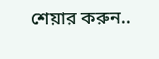শেয়ার করুন..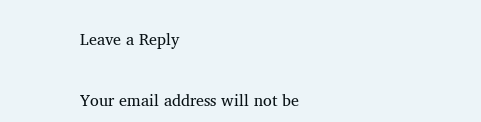Leave a Reply

Your email address will not be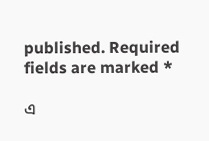published. Required fields are marked *

এ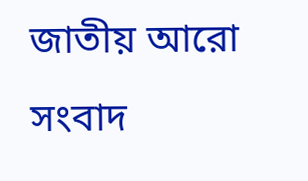জাতীয় আরো সংবাদ